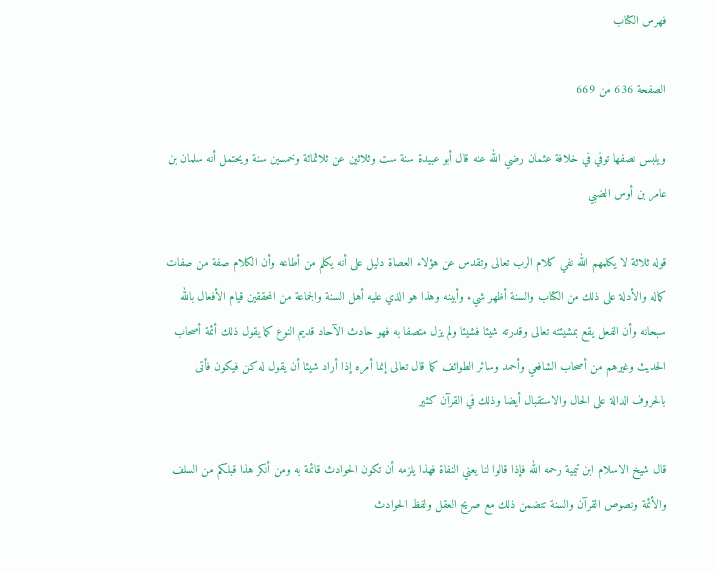فهرس الكتاب

الصفحة 636 من 669

ويلبس نصفها توفي في خلافة عثمان رضي الله عنه قال أبو عبيدة سنة ست وثلاثين عن ثلاثمائة وخمسين سنة ويحتمل أنه سلمان بن عامر بن أوس الضبي

قوله ثلاثة لا يكلمهم الله نفي كلام الرب تعالى وتقدس عن هؤلاء العصاة دليل على أنه يكلم من أطاعه وأن الكلام صفة من صفات كماله والأدلة على ذلك من الكتاب والسنة أظهر شيء وأبينه وهذا هو الذي عليه أهل السنة والجماعة من المحققين قيام الأفعال بالله سبحانه وأن الفعل يقع بمشيئته تعالى وقدرته شيئا فشيئا ولم يزل متصفا به فهو حادث الآحاد قديم النوع كما يقول ذلك أئمة أصحاب الحديث وغيرهم من أصحاب الشافعي وأحمد وسائر الطوائف كما قال تعالى إنما أمره إذا أراد شيئا أن يقول له كن فيكون فأتى بالحروف الدالة على الحال والاستقبال أيضا وذلك في القرآن كثير

قال شيخ الاسلام ابن تيمية رحمه الله فإذا قالوا لنا يعني النفاة فهذا يلزمه أن تكون الحوادث قائمة به ومن أنكر هذا قبلكم من السلف والأئمة ونصوص القرآن والسنة تتضمن ذلك مع صريح العقل ولفظ الحوادث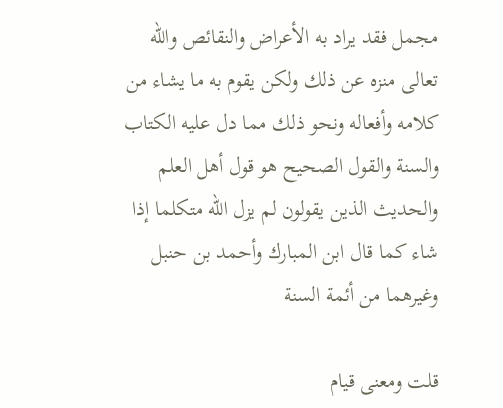مجمل فقد يراد به الأعراض والنقائص والله تعالى منزه عن ذلك ولكن يقوم به ما يشاء من كلامه وأفعاله ونحو ذلك مما دل عليه الكتاب والسنة والقول الصحيح هو قول أهل العلم والحديث الذين يقولون لم يزل الله متكلما إذا شاء كما قال ابن المبارك وأحمد بن حنبل وغيرهما من أئمة السنة

قلت ومعنى قيام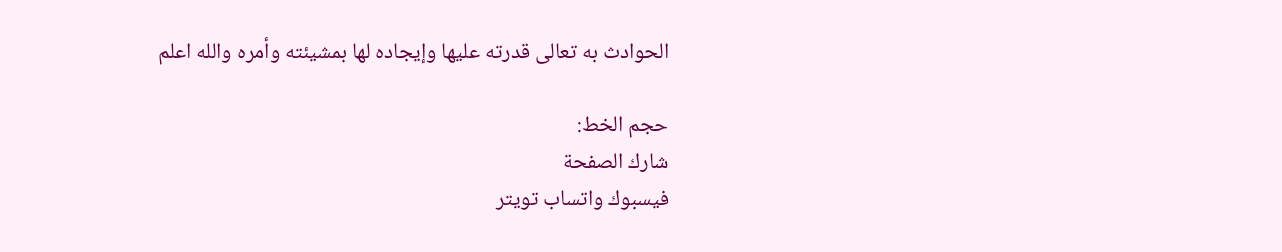الحوادث به تعالى قدرته عليها وإيجاده لها بمشيئته وأمره والله اعلم

حجم الخط:
شارك الصفحة
فيسبوك واتساب تويتر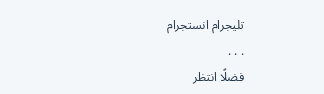تليجرام انستجرام
. . .
فضلًا انتظر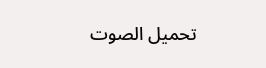تحميل الصوت